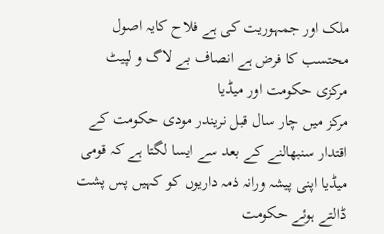ملک اور جمہوریت کی ہے فلاح کایہ اصول
محتسب کا فرض ہے انصاف بے لاگ و لپیٹ
مرکزی حکومت اور میڈیا
مرکز میں چار سال قبل نریندر مودی حکومت کے اقتدار سنبھالنے کے بعد سے ایسا لگتا ہے کہ قومی میڈیا اپنی پیشہ ورانہ ذمہ داریوں کو کہیں پس پشت ڈالتے ہوئے حکومت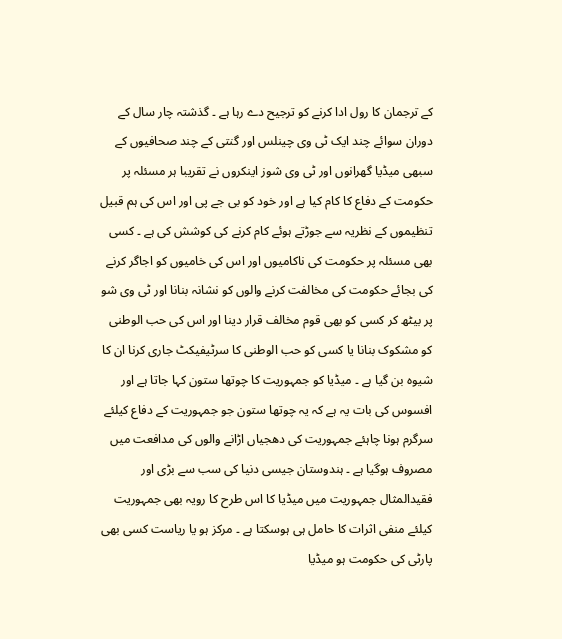کے ترجمان کا رول ادا کرنے کو ترجیح دے رہا ہے ۔ گذشتہ چار سال کے دوران سوائے چند ایک ٹی وی چینلس اور گنتی کے چند صحافیوں کے سبھی میڈیا گھرانوں اور ٹی وی شوز اینکروں نے تقریبا ہر مسئلہ پر حکومت کے دفاع کا کام کیا ہے اور خود کو بی جے پی اور اس کی ہم قبیل تنظیموں کے نظریہ سے جوڑتے ہوئے کام کرنے کی کوشش کی ہے ۔ کسی بھی مسئلہ پر حکومت کی ناکامیوں اور اس کی خامیوں کو اجاگر کرنے کی بجائے حکومت کی مخالفت کرنے والوں کو نشانہ بنانا اور ٹی وی شو پر بیٹھ کر کسی کو بھی قوم مخالف قرار دینا اور اس کی حب الوطنی کو مشکوک بنانا یا کسی کو حب الوطنی کا سرٹیفیکٹ جاری کرنا ان کا شیوہ بن گیا ہے ۔ میڈیا کو جمہوریت کا چوتھا ستون کہا جاتا ہے اور افسوس کی بات یہ ہے کہ یہ چوتھا ستون جو جمہوریت کے دفاع کیلئے سرگرم ہونا چاہئے جمہوریت کی دھجیاں اڑانے والوں کی مدافعت میں مصروف ہوگیا ہے ۔ ہندوستان جیسی دنیا کی سب سے بڑی اور فقیدالمثال جمہوریت میں میڈیا کا اس طرح کا رویہ بھی جمہوریت کیلئے منفی اثرات کا حامل ہی ہوسکتا ہے ۔ مرکز ہو یا ریاست کسی بھی پارٹی کی حکومت ہو میڈیا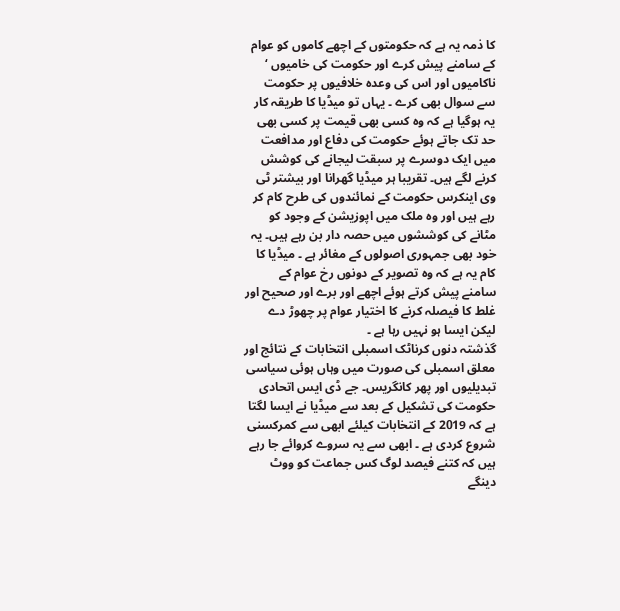کا ذمہ یہ ہے کہ حکومتوں کے اچھے کاموں کو عوام کے سامنے پیش کرے اور حکومت کی خامیوں ‘ ناکامیوں اور اس کی وعدہ خلافیوں پر حکومت سے سوال بھی کرے ۔ یہاں تو میڈیا کا طریقہ کار یہ ہوگیا ہے کہ وہ کسی بھی قیمت پر کسی بھی حد تک جاتے ہوئے حکومت کی دفاع اور مدافعت میں ایک دوسرے پر سبقت لیجانے کی کوشش کرنے لگے ہیں۔ تقریبا ہر میڈیا گھرانا اور بیشتر ٹی وی اینکرس حکومت کے نمائندوں کی طرح کام کر رہے ہیں اور وہ ملک میں اپوزیشن کے وجود کو مٹانے کی کوششوں میں حصہ دار بن رہے ہیں۔ یہ خود بھی جمہوری اصولوں کے مغائر ہے ۔ میڈیا کا کام یہ ہے کہ وہ تصویر کے دونوں رخ عوام کے سامنے پیش کرتے ہوئے اچھے اور برے اور صحیح اور غلط کا فیصلہ کرنے کا اختیار عوام پر چھوڑ دے لیکن ایسا ہو نہیں رہا ہے ۔
گذشتہ دنوں کرناٹک اسمبلی انتخابات کے نتائج اور معلق اسمبلی کی صورت میں وہاں ہوئی سیاسی تبدیلیوں اور پھر کانگریس۔ جے ڈی ایس اتحادی حکومت کی تشکیل کے بعد سے میڈیا نے ایسا لگتا ہے کہ 2019 کے انتخابات کیلئے ابھی سے کمرکسنی شروع کردی ہے ۔ ابھی سے یہ سروے کروائے جا رہے ہیں کہ کتنے فیصد لوگ کس جماعت کو ووٹ دینگے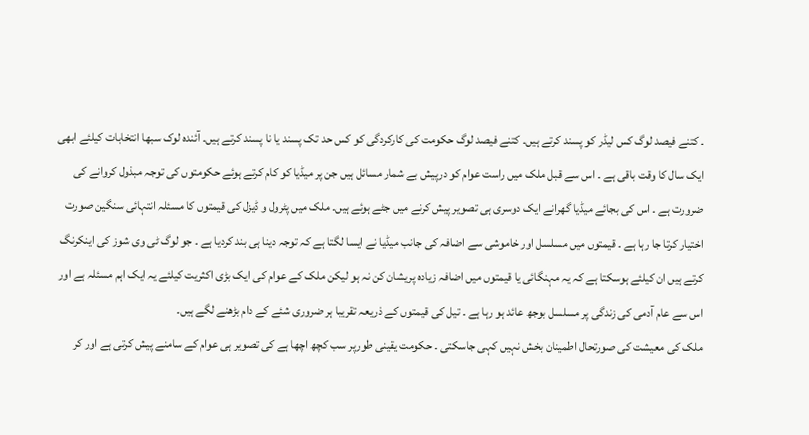۔ کتنے فیصد لوگ کس لیڈر کو پسند کرتے ہیں۔ کتنے فیصد لوگ حکومت کی کارکردگی کو کس حد تک پسند یا نا پسند کرتے ہیں۔ آئندہ لوک سبھا انتخابات کیلئے ابھی ایک سال کا وقت باقی ہے ۔ اس سے قبل ملک میں راست عوام کو درپیش بے شمار مسائل ہیں جن پر میڈیا کو کام کرتے ہوئے حکومتوں کی توجہ مبذول کروانے کی ضرورت ہے ۔ اس کی بجائے میڈیا گھرانے ایک دوسری ہی تصویر پیش کرنے میں جٹے ہوئے ہیں۔ ملک میں پٹرول و ڈیزل کی قیمتوں کا مسئلہ انتہائی سنگین صورت اختیار کرتا جا رہا ہے ۔ قیمتوں میں مسلسل اور خاموشی سے اضافہ کی جانب میڈیا نے ایسا لگتا ہے کہ توجہ دینا ہی بند کردیا ہے ۔ جو لوگ ٹی وی شوز کی اینکرنگ کرتے ہیں ان کیلئے ہوسکتا ہے کہ یہ مہنگائی یا قیمتوں میں اضافہ زیادہ پریشان کن نہ ہو لیکن ملک کے عوام کی ایک بڑی اکثریت کیلئے یہ ایک اہم مسئلہ ہے اور اس سے عام آدمی کی زندگی پر مسلسل بوجھ عائد ہو رہا ہے ۔ تیل کی قیمتوں کے ذریعہ تقریبا ہر ضروری شئے کے دام بڑھنے لگے ہیں۔
ملک کی معیشت کی صورتحال اطمینان بخش نہیں کہی جاسکتی ۔ حکومت یقینی طورپر سب کچھ اچھا ہے کی تصویر ہی عوام کے سامنے پیش کرتی ہے اور کر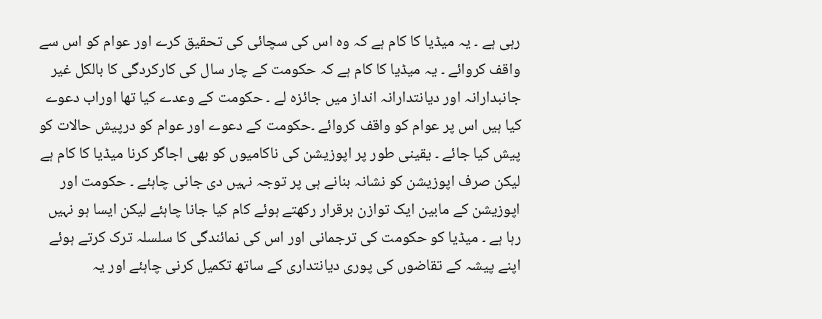رہی ہے ۔ یہ میڈیا کا کام ہے کہ وہ اس کی سچائی کی تحقیق کرے اور عوام کو اس سے واقف کروائے ۔ یہ میڈیا کا کام ہے کہ حکومت کے چار سال کی کارکردگی کا بالکل غیر جانبدارانہ اور دیانتدارانہ انداز میں جائزہ لے ۔ حکومت کے وعدے کیا تھا اوراب دعوے کیا ہیں اس پر عوام کو واقف کروائے ۔حکومت کے دعوے اور عوام کو درپیش حالات کو پیش کیا جائے ۔ یقینی طور پر اپوزیشن کی ناکامیوں کو بھی اجاگر کرنا میڈیا کا کام ہے لیکن صرف اپوزیشن کو نشانہ بنانے ہی پر توجہ نہیں دی جانی چاہئے ۔ حکومت اور اپوزیشن کے مابین ایک توازن برقرار رکھتے ہوئے کام کیا جانا چاہئے لیکن ایسا ہو نہیں رہا ہے ۔ میڈیا کو حکومت کی ترجمانی اور اس کی نمائندگی کا سلسلہ ترک کرتے ہوئے اپنے پیشہ کے تقاضوں کی پوری دیانتداری کے ساتھ تکمیل کرنی چاہئے اور یہ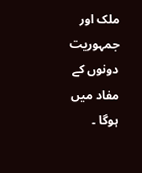ملک اور جمہوریت دونوں کے مفاد میں ہوگا ۔